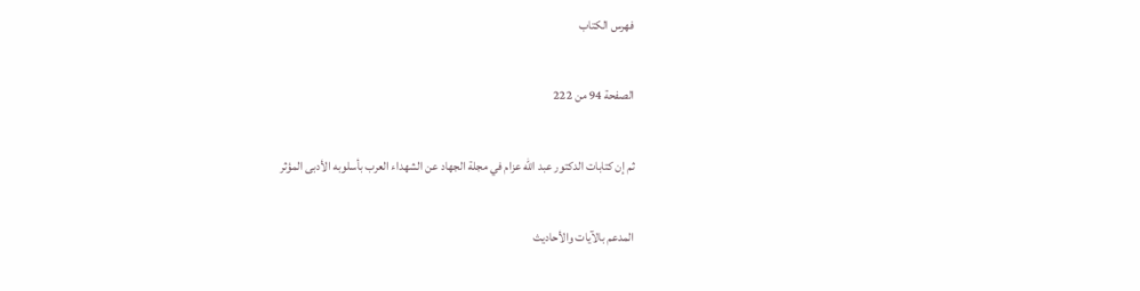فهرس الكتاب

الصفحة 94 من 222

ثم إن كتابات الدكتور عبد الله عزام في مجلة الجهاد عن الشهداء العرب بأسلوبه الأدبى المؤثر

المدعم بالآيات والأحاديث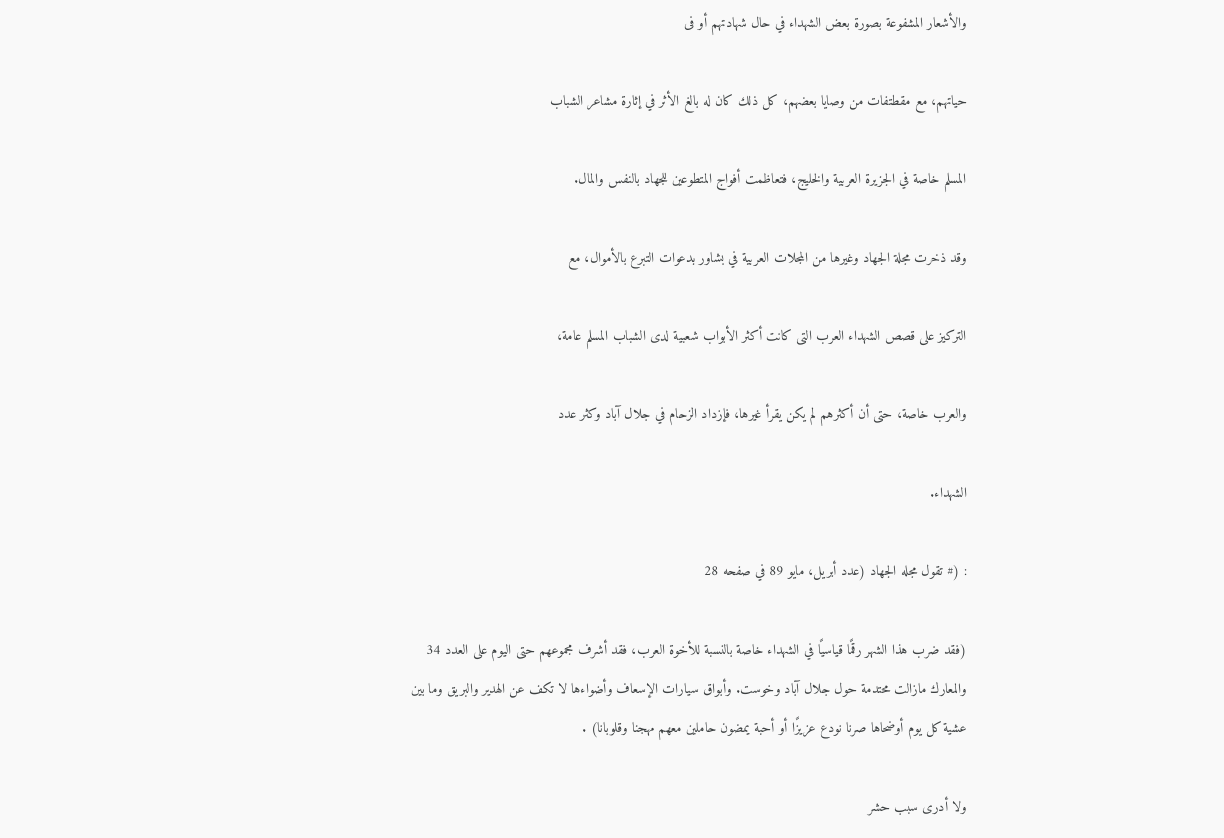والأشعار المشفوعة بصورة بعض الشهداء في حال شهادتهم أو فى

حياتهم، مع مقطتفات من وصايا بعضهم، كل ذلك كان له بالغ الأثر في إثارة مشاعر الشباب

المسلم خاصة في الجزيرة العربية والخليج، فتعاظمت أفواج المتطوعين للجهاد بالنفس والمال.

وقد ذخرت مجلة الجهاد وغيرها من المجلات العربية في بشاور بدعوات التبرع بالأموال، مع

التركيز على قصص الشهداء العرب التى كانت أكثر الأبواب شعبية لدى الشباب المسلم عامة،

والعرب خاصة، حتى أن أكثرهم لم يكن يقرأ غيرها، فإزداد الزحام في جلال آباد وكثر عدد

الشهداء.

: (# تقول مجله الجهاد (عدد أبريل، مايو 89 في صفحه 28

(فقد ضرب هذا الشهر رقمًا قياسيًا في الشهداء خاصة بالنسبة للأخوة العرب، فقد أشرف مجموعهم حتى اليوم على العدد 34 والمعارك مازالت محتدمة حول جلال آباد وخوست. وأبواق سيارات الإسعاف وأضواءها لا تكف عن الهدير والبريق وما بين عشية كل يوم أوضحاها صرنا نودع عزيزًا أو أحبة يمضون حاملين معهم مهجنا وقلوبانا) .

ولا أدرى سبب حشر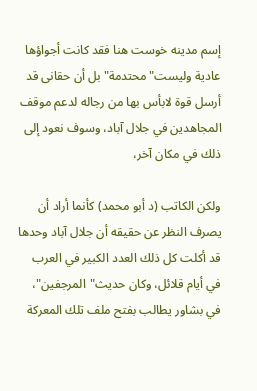إسم مدينه خوست هنا فقد كانت أجواؤها عادية وليست"محتدمة"بل أن حقانى قد أرسل قوة لابأس بها من رجاله لدعم موقف المجاهدين في جلال آباد، وسوف نعود إلى ذلك في مكان آخر،

ولكن الكاتب (د أبو محمد) كأنما أراد أن يصرف النظر عن حقيقه أن جلال آباد وحدها قد أكلت كل ذلك العدد الكبير في العرب في أيام قلائل، وكان حديث"المرجفين"، في بشاور يطالب بفتح ملف تلك المعركة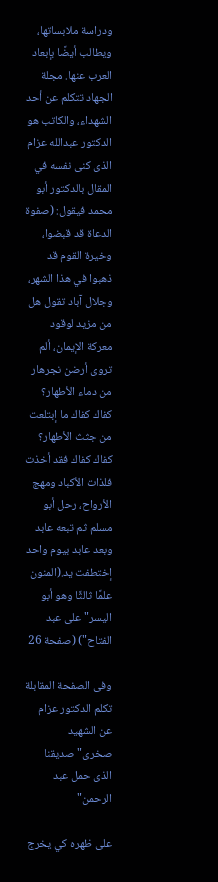ودراسة ملابساتها، ويطالب أيضًا بإبعاد العرب عنها. مجلة الجهاد تتكلم عن أحد الشهداء، والكاتب هو الدكتور عبدالله عزام الذى كنى نفسه في المقال بالدكتور أبو محمد فيقول: (صفوة الدعاة قد قبضوا، وخيرة القوم قد ذهبوا في هذا الشهر، وجلال آباد تقول هل من مزيد لوقود معركة الإيمان، ألم تروى أرضن نجرهار من دماء الأطهار؟ كفاك كفاك ما إبتلعت من جثث الأطهار؟ كفاك كفاك فقد أخذت فلذات الأكباد ومهج الأرواح، رحل أبو مسلم ثم تبعه عابد وبعد عابد بيوم واحد إختطفت يد.(المنون علمًا ثالثًا وهو أبو اليسر"على عبد الفتاح") (صفحة 26

وفى الصفحة المقابلة تكلم الدكتور عزام عن الشهيد صخرى"صديقنا الذى حمل عبد الرحمن"

على ظهره كي يخرج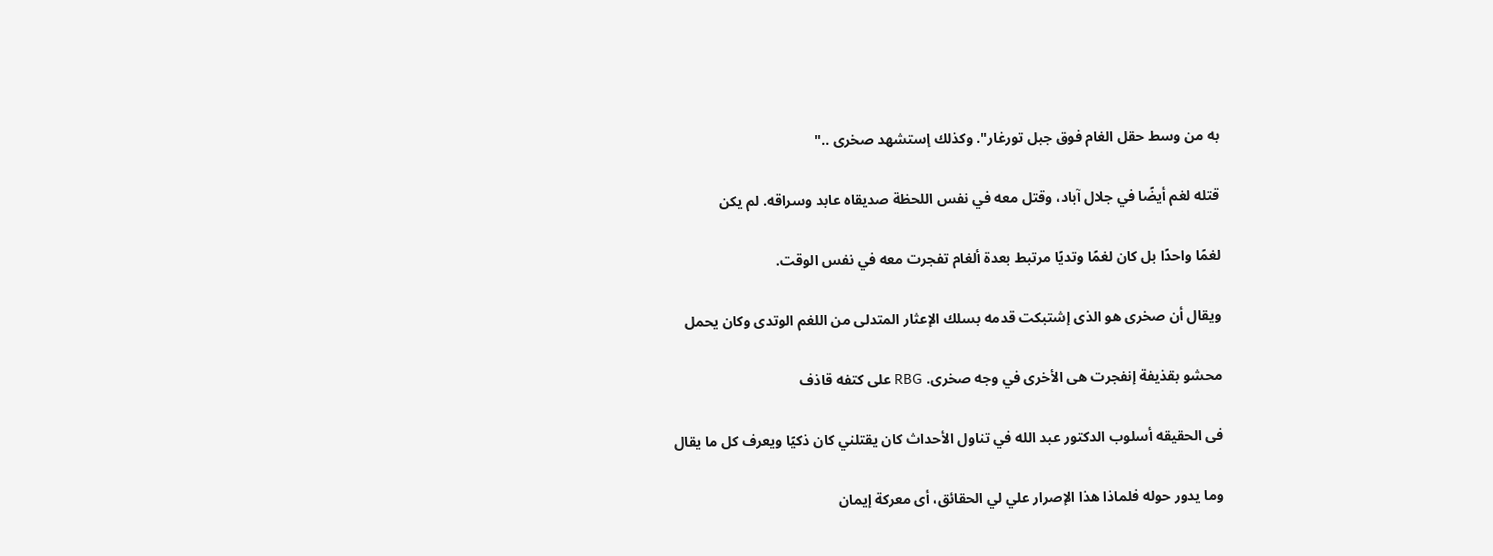به من وسط حقل الغام فوق جبل تورغار". وكذلك إستشهد صخرى .."

قتله لغم أيضًا في جلال آباد، وقتل معه في نفس اللحظة صديقاه عابد وسراقه. لم يكن

لغمًا واحدًا بل كان لغمًا وتديًا مرتبط بعدة ألغام تفجرت معه في نفس الوقت.

ويقال أن صخرى هو الذى إشتبكت قدمه بسلك الإعثار المتدلى من اللغم الوتدى وكان يحمل

محشو بقذيفة إنفجرت هى الأخرى في وجه صخرى. RBG على كتفه قاذف

فى الحقيقه أسلوب الدكتور عبد الله في تناول الأحداث كان يقتلني كان ذكيًا ويعرف كل ما يقال

وما يدور حوله فلماذا هذا الإصرار علي لي الحقائق، أى معركة إيمان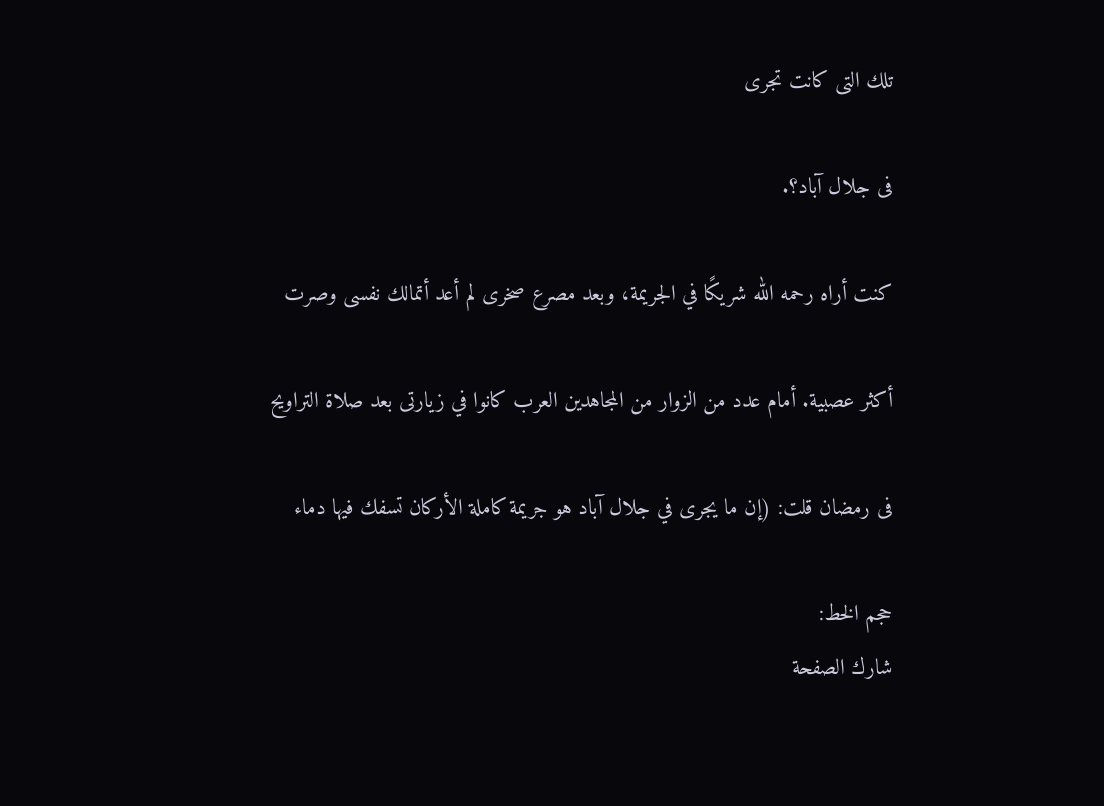تلك التى كانت تجرى

فى جلال آباد؟.

كنت أراه رحمه الله شريكًا في الجريمة، وبعد مصرع صخرى لم أعد أتمالك نفسى وصرت

أكثر عصبية. أمام عدد من الزوار من المجاهدين العرب كانوا في زيارتى بعد صلاة التراويح

فى رمضان قلت: (إن ما يجرى في جلال آباد هو جريمة كاملة الأركان تسفك فيها دماء

حجم الخط:
شارك الصفحة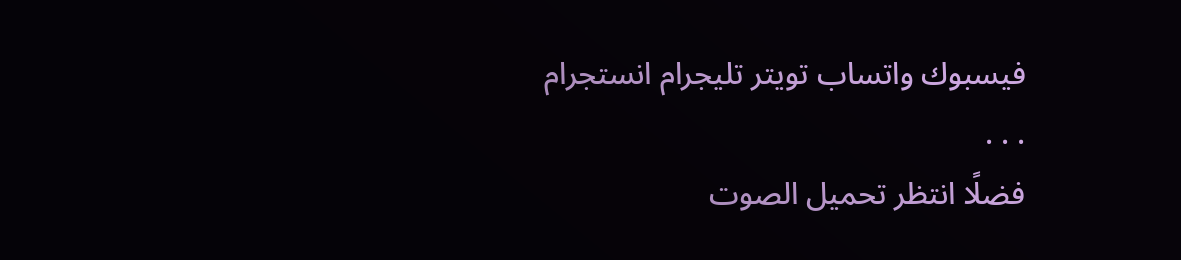فيسبوك واتساب تويتر تليجرام انستجرام
. . .
فضلًا انتظر تحميل الصوت